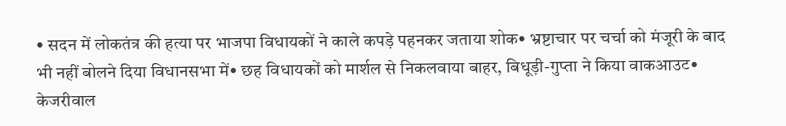• सदन में लोकतंत्र की हत्या पर भाजपा विधायकों ने काले कपड़े पहनकर जताया शोक• भ्रष्टाचार पर चर्चा को मंजूरी के बाद भी नहीं बोलने दिया विधानसभा में• छह विधायकों को मार्शल से निकलवाया बाहर, बिधूड़ी-गुप्ता ने किया वाकआउट• केजरीवाल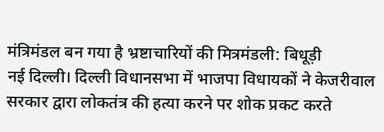मंत्रिमंडल बन गया है भ्रष्टाचारियों की मित्रमंडली: बिधूड़ी
नई दिल्ली। दिल्ली विधानसभा में भाजपा विधायकों ने केजरीवाल सरकार द्वारा लोकतंत्र की हत्या करने पर शोक प्रकट करते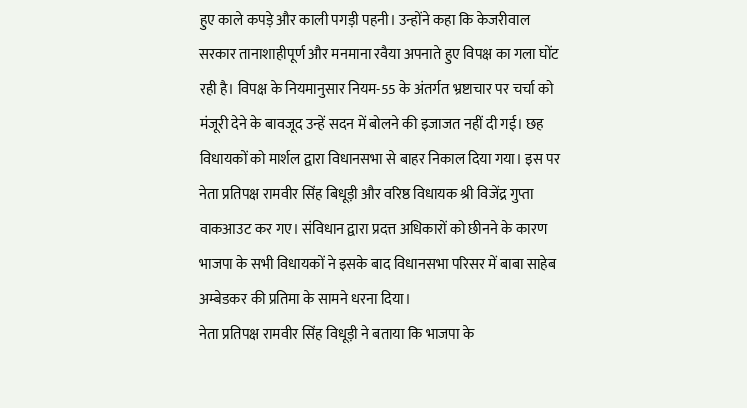हुए काले कपड़े और काली पगड़ी पहनी। उन्होंने कहा कि केजरीवाल सरकार तानाशाहीपूर्ण और मनमाना रवैया अपनाते हुए विपक्ष का गला घोंट रही है। विपक्ष के नियमानुसार नियम-55 के अंतर्गत भ्रष्टाचार पर चर्चा को मंजूरी देने के बावजूद उन्हें सदन में बोलने की इजाजत नहीं दी गई। छह विधायकों को मार्शल द्वारा विधानसभा से बाहर निकाल दिया गया। इस पर नेता प्रतिपक्ष रामवीर सिंह बिधूड़ी और वरिष्ठ विधायक श्री विजेंद्र गुप्ता वाकआउट कर गए। संविधान द्वारा प्रदत्त अधिकारों को छीनने के कारण भाजपा के सभी विधायकों ने इसके बाद विधानसभा परिसर में बाबा साहेब अम्बेडकर की प्रतिमा के सामने धरना दिया।
नेता प्रतिपक्ष रामवीर सिंह विधूड़ी ने बताया कि भाजपा के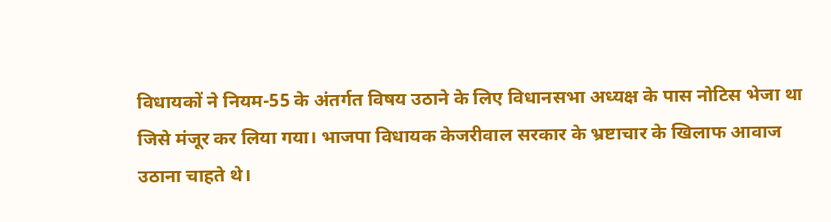विधायकों ने नियम-55 के अंतर्गत विषय उठाने के लिए विधानसभा अध्यक्ष के पास नोटिस भेजा था जिसे मंजूर कर लिया गया। भाजपा विधायक केजरीवाल सरकार के भ्रष्टाचार के खिलाफ आवाज उठाना चाहते थे।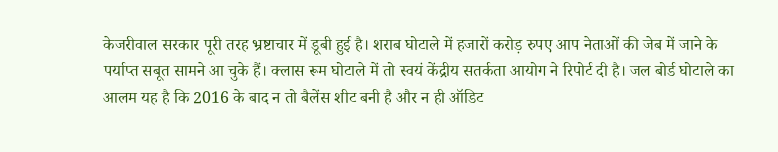केजरीवाल सरकार पूरी तरह भ्रष्टाचार में डूबी हुई है। शराब घोटाले में हजारों करोड़ रुपए आप नेताओं की जेब में जाने के पर्याप्त सबूत सामने आ चुके हैं। क्लास रूम घोटाले में तो स्वयं केंद्रीय सतर्कता आयोग ने रिपोर्ट दी है। जल बोर्ड घोटाले का आलम यह है कि 2016 के बाद न तो बैलेंस शीट बनी है और न ही ऑडिट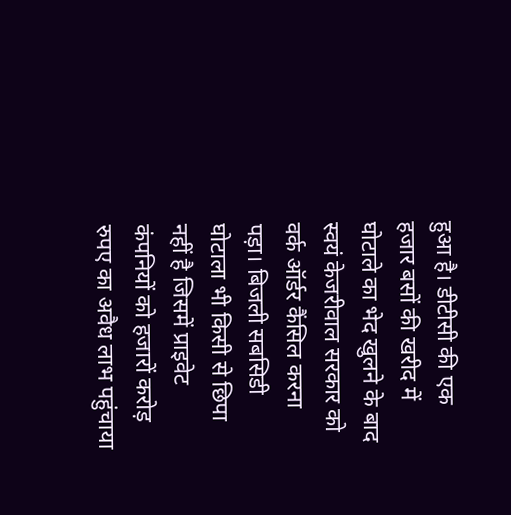हुआ है। डीटीसी की एक हजार बसों की खरीद में घोटाले का भेद खुलने के बाद स्वयं केजरीवाल सरकार को वर्क ऑर्डर कैंसिल करना पड़ा। बिजली सबसिडी घोटाला भी किसी से छिपा नहीं है जिसमें प्राइवेट कंपनियों को हजारों करोड़ रुपए का अवैध लाभ पहुंचाया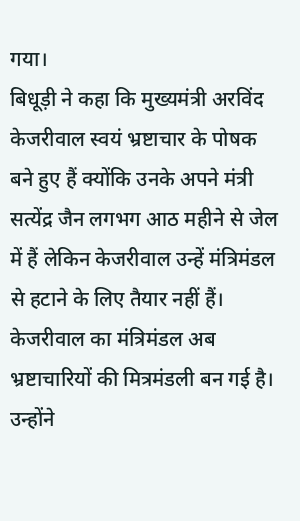गया।
बिधूड़ी ने कहा कि मुख्यमंत्री अरविंद केजरीवाल स्वयं भ्रष्टाचार के पोषक बने हुए हैं क्योंकि उनके अपने मंत्री सत्येंद्र जैन लगभग आठ महीने से जेल में हैं लेकिन केजरीवाल उन्हें मंत्रिमंडल से हटाने के लिए तैयार नहीं हैं। केजरीवाल का मंत्रिमंडल अब भ्रष्टाचारियों की मित्रमंडली बन गई है।
उन्होंने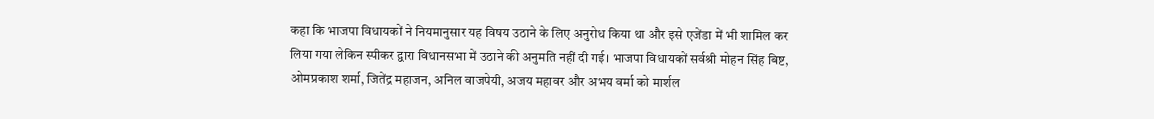कहा कि भाजपा विधायकों ने नियमानुसार यह विषय उठाने के लिए अनुरोध किया था और इसे एजेंडा में भी शामिल कर लिया गया लेकिन स्पीकर द्वारा विधानसभा में उठाने की अनुमति नहीं दी गई। भाजपा विधायकों सर्वश्री मोहन सिंह बिष्ट, ओमप्रकाश शर्मा, जितेंद्र महाजन, अनिल वाजपेयी, अजय महावर और अभय वर्मा को मार्शल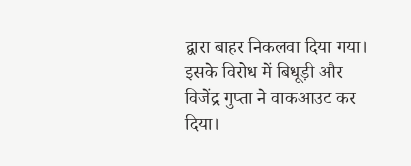द्वारा बाहर निकलवा दिया गया। इसके विरोध में बिधूड़ी और विजेंद्र गुप्ता ने वाकआउट कर दिया।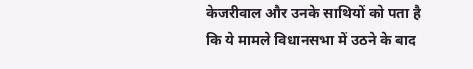केजरीवाल और उनके साथियों को पता है कि ये मामले विधानसभा में उठने के बाद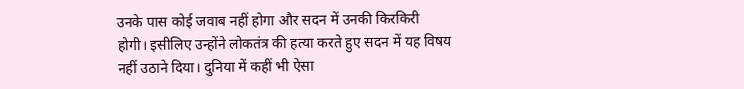उनके पास कोई जवाब नहीं होगा और सदन में उनकी किरकिरी होगी। इसीलिए उन्होंने लोकतंत्र की हत्या करते हुए सदन में यह विषय नहीं उठाने दिया। दुनिया में कहीं भी ऐसा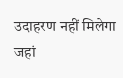उदाहरण नहीं मिलेगा जहां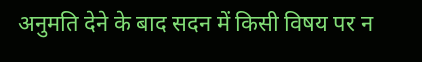अनुमति देने के बाद सदन में किसी विषय पर न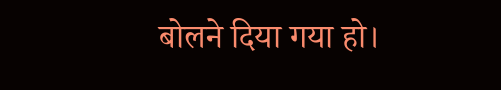बोलने दिया गया हो।